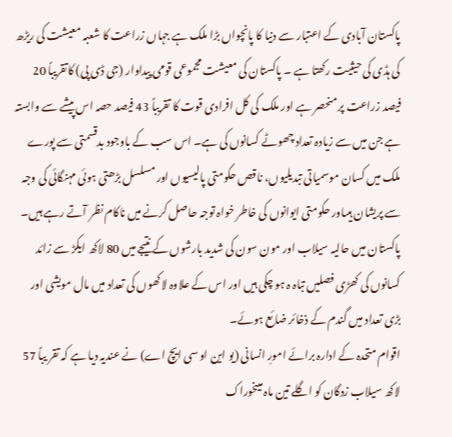پاکستان آبادی کے اعتبار سے دنیا کا پانچواں بڑا ملک ہے جہاں زراعت کا شعبہ معیشت کی ریڑھ کی ہڈی کی حیثیت رکھتا ہے ۔ پاکستان کی معیشت مجموعی قومی پیداوار (جی ڈی پی) کاتقریباً 20 فیصد زراعت پر منحصر ہے اور ملک کی کل افرادی قوت کا تقریباً 43 فیصد حصہ اس پیشے سے وابستہ ہے جن میں سے زیادہ تعداد چھوٹے کسانوں کی ہے۔ اس سب کے باوجود بدقسمتی سے پورے ملک میں کسان موسمیاتی تبدیلیوں، ناقص حکومتی پالیسیوں اور مسلسل بڑھتی ہوئی مہنگائی کی وجہ سے پریشان ہیںاور حکومتی ایوانوں کی خاطر خواہ توجہ حاصل کرنے میں ناکام نظر آتے رہے ہیں۔ پاکستان میں حالیہ سیلاب اور مون سون کی شدید بارشوں کے نتیجے میں 80 لاکھ ایکڑ سے زائد کسانوں کی کھڑی فصلیں تباہ ہ ہو چکی ہیں اور اس کے علاوہ لاکھوں کی تعداد میں مال مویشی اور بڑی تعداد میں گندم کے ذخائر ضائع ہوئے۔
اقوام متحدہ کے ادارہ برائے امورِ انسانی (یو این او سی ایچ اے) نے عندیہ دیا ہے کہ تقر یباً 57 لاکھ سیلاب زدگان کو اگلے تین ماہ میںخوراک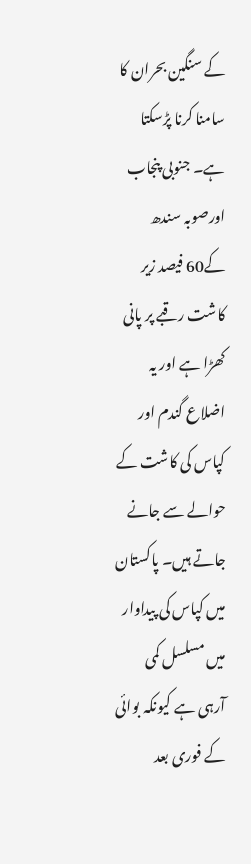کے سنگین بحران کا سامنا کرنا پڑسکتا ہے۔ جنوبی پنجاب اورصوبہ سندھ کے60 فیصد زیر کاشت رقبے پر پانی کھڑا ہے اور یہ اضلاع گندم اور کپاس کی کاشت کے حوالے سے جانے جاتے ہیں۔ پاکستان میں کپاس کی پیداوار میں مسلسل کمی آرہی ہے کیونکہ بوائی کے فوری بعد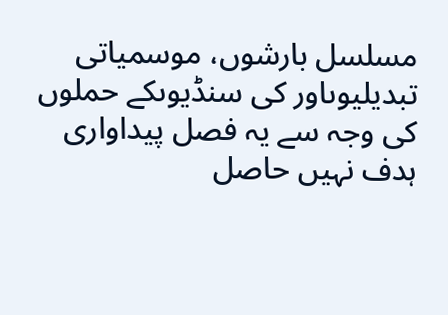مسلسل بارشوں، موسمیاتی تبدیلیوںاور کی سنڈیوںکے حملوں کی وجہ سے یہ فصل پیداواری ہدف نہیں حاصل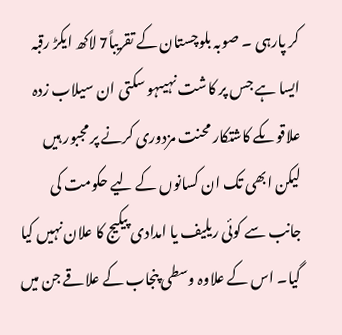کر پارہی ۔ صوبہ بلوچستان کے تقریباً7 لاکھ ایکڑ رقبہ ایسا ہے جس پر کاشت نہیںہو سکتی ان سیلاب زدہ علاقوںکے کاشتکار محنت مزدوری کرنے پر مجبور ہیں لیکن ابھی تک ان کسانوں کے لیے حکومت کی جانب سے کوئی ریلیف یا امدادی پیکیج کا علان نہیں کیا گیا۔ اس کے علاوہ وسطی پنجاب کے علاقے جن میں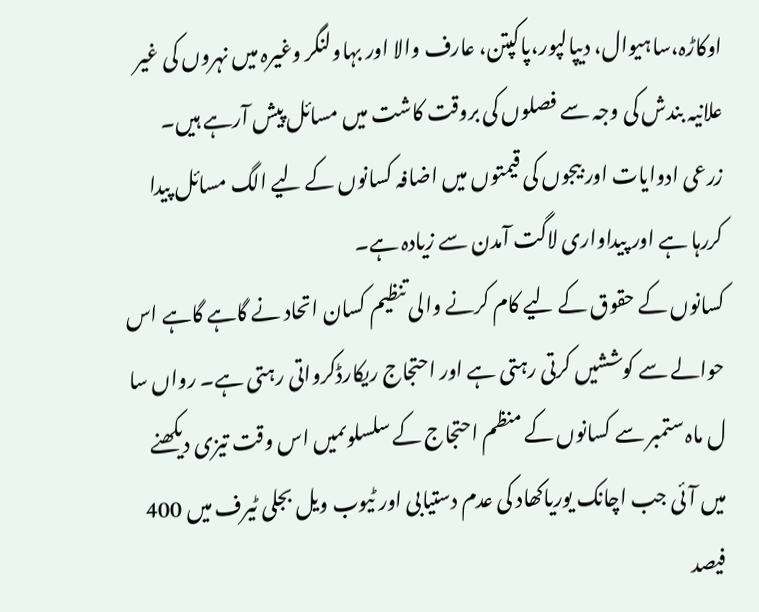اوکاڑہ،ساہیوال، دیپالپور،پاکپتن، عارف والا اور بہاولنگر وغیرہ میں نہروں کی غیر علانیہ بندش کی وجہ سے فصلوں کی بروقت کاشت میں مسائل پیش آرہے ہیں۔ زرعی ادوایات اور بیجوں کی قیمتوں میں اضافہ کسانوں کے لیے الگ مسائل پیدا کررہا ہے اور پیداواری لاگت آمدن سے زیادہ ہے۔
کسانوں کے حقوق کے لیے کام کرنے والی تنظیم کسان اتحاد نے گاہے گاہے اس حوالے سے کوششیں کرتی رہتی ہے اور احتجاج ریکارڈکرواتی رہتی ہے۔ رواں سا ل ماہ ستمبر سے کسانوں کے منظم احتجاج کے سلسلوںمیں اس وقت تیزی دیکھنے میں آئی جب اچانک یوریاکھاد کی عدم دستیابی اور ٹیوب ویل بجلی ٹیرف میں 400 فیصد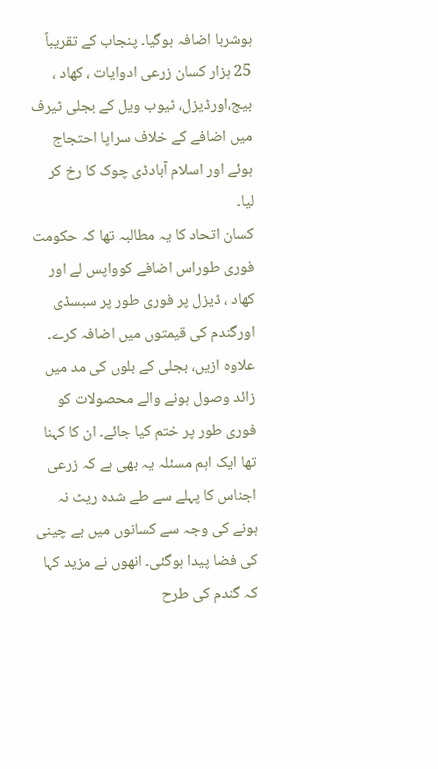ہوشربا اضافہ ہوگیا۔ پنجاب کے تقریباً 25 ہزار کسان زرعی ادوایات ، کھاد ، بیج،اورڈیزل، ٹیوب ویل کے بجلی ٹیرف میں اضافے کے خلاف سراپا احتجاج ہوئے اور اسلام آبادڈی چوک کا رخ کر لیا۔
کسان اتحاد کا یہ مطالبہ تھا کہ حکومت فوری طوراس اضافے کوواپس لے اور کھاد ، ڈیزل پر فوری طور پر سبسڈی اورگندم کی قیمتوں میں اضافہ کرے۔ علاوہ ازیں، بجلی کے بلوں کی مد میں زائد وصول ہونے والے محصولات کو فوری طور پر ختم کیا جائے۔ ان کا کہنا تھا ایک اہم مسئلہ یہ بھی ہے کہ زرعی اجناس کا پہلے سے طے شدہ ریٹ نہ ہونے کی وجہ سے کسانوں میں بے چینی کی فضا پیدا ہوگئی۔ انھوں نے مزید کہا کہ گندم کی طرح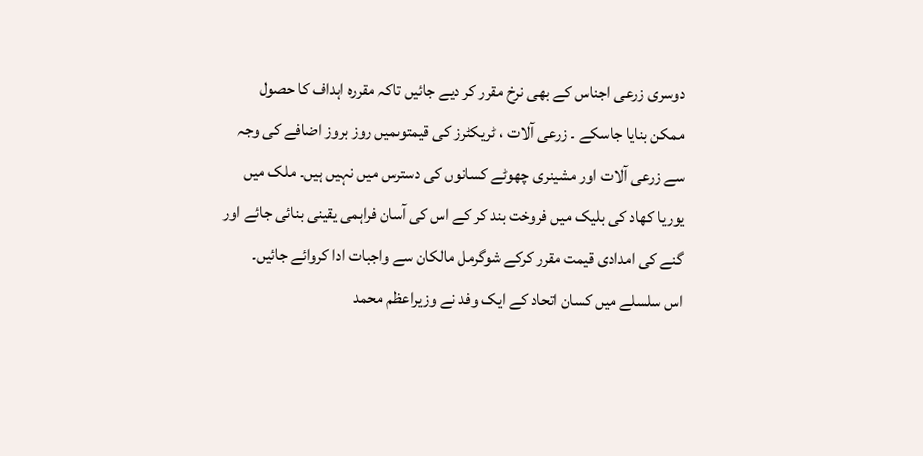دوسری زرعی اجناس کے بھی نرخ مقرر کر دیے جائیں تاکہ مقررہ اہداف کا حصول ممکن بنایا جاسکے ۔ زرعی آلات ، ٹریکٹرز کی قیمتوںمیں روز بروز اضافے کی وجہ سے زرعی آلات اور مشینری چھوٹے کسانوں کی دسترس میں نہیں ہیں۔ ملک میں یوریا کھاد کی بلیک میں فروخت بند کر کے اس کی آسان فراہمی یقینی بنائی جائے اور گنے کی امدادی قیمت مقرر کرکے شوگرمل مالکان سے واجبات ادا کروائے جائیں۔
اس سلسلے میں کسان اتحاد کے ایک وفد نے وزیراعظم محمد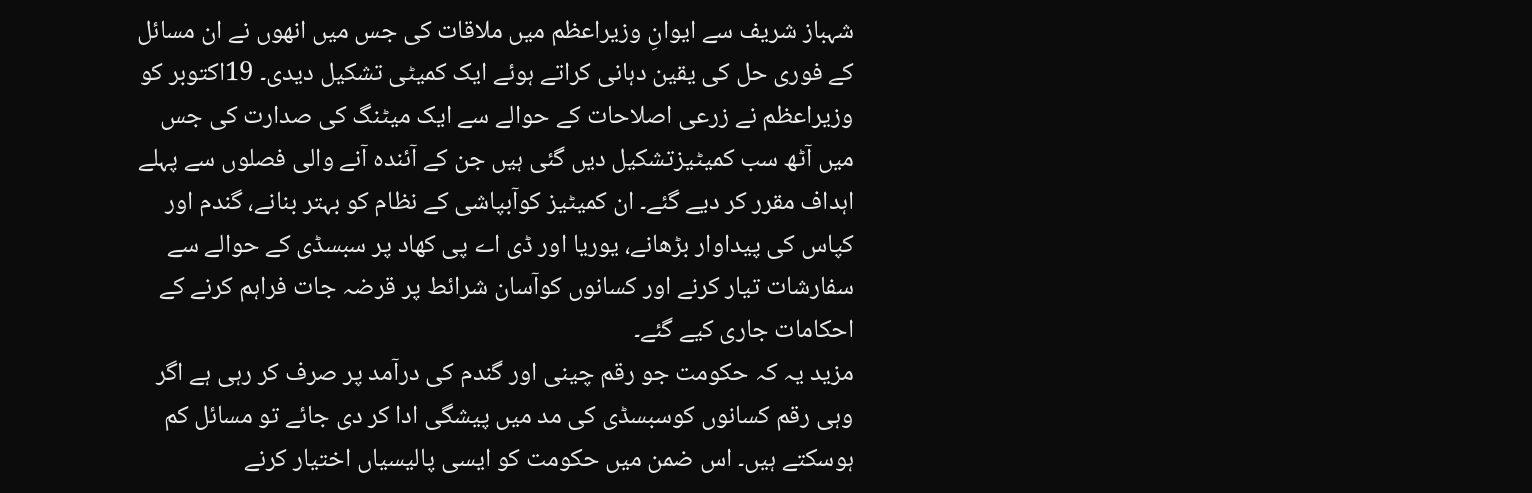شہباز شریف سے ایوانِ وزیراعظم میں ملاقات کی جس میں انھوں نے ان مسائل کے فوری حل کی یقین دہانی کراتے ہوئے ایک کمیٹی تشکیل دیدی۔ 19اکتوبر کو وزیراعظم نے زرعی اصلاحات کے حوالے سے ایک میٹنگ کی صدارت کی جس میں آٹھ سب کمیٹیزتشکیل دیں گئی ہیں جن کے آئندہ آنے والی فصلوں سے پہلے اہداف مقرر کر دیے گئے۔ ان کمیٹیز کوآبپاشی کے نظام کو بہتر بنانے، گندم اور کپاس کی پیداوار بڑھانے، یوریا اور ڈی اے پی کھاد پر سبسڈی کے حوالے سے سفارشات تیار کرنے اور کسانوں کوآسان شرائط پر قرضہ جات فراہم کرنے کے احکامات جاری کیے گئے۔
مزید یہ کہ حکومت جو رقم چینی اور گندم کی درآمد پر صرف کر رہی ہے اگر وہی رقم کسانوں کوسبسڈی کی مد میں پیشگی ادا کر دی جائے تو مسائل کم ہوسکتے ہیں۔ اس ضمن میں حکومت کو ایسی پالیسیاں اختیار کرنے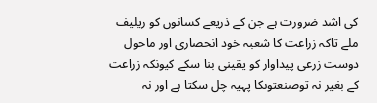کی اشد ضرورت ہے جن کے ذریعے کسانوں کو ریلیف ملے تاکہ زراعت کا شعبہ خود انحصاری اور ماحول دوست زرعی پیداوار کو یقینی بنا سکے کیونکہ زراعت کے بغیر نہ توصنعتوںکا پہیہ چل سکتا ہے اور نہ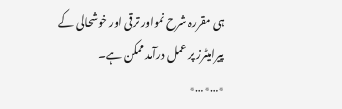ہی مقررہ شرح نمواور ترقی اور خوشحالی کے پیرامیٹرز پر عمل درآمد ممکن ہے۔
٭…٭…٭